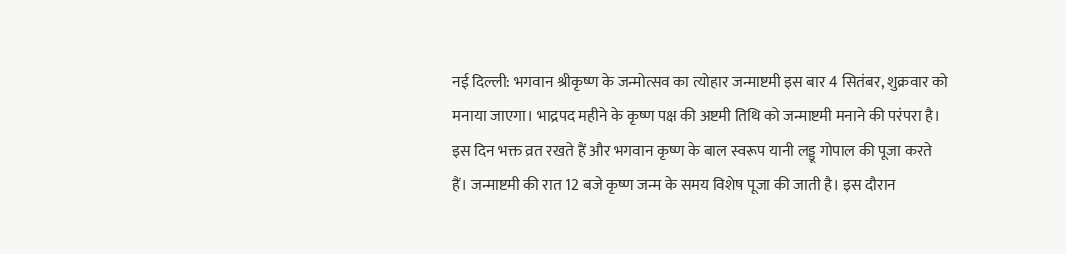नई दिल्ली: भगवान श्रीकृष्ण के जन्मोत्सव का त्योहार जन्माष्टमी इस बार 4 सितंबर, शुक्रवार को मनाया जाएगा। भाद्रपद महीने के कृष्ण पक्ष की अष्टमी तिथि को जन्माष्टमी मनाने की परंपरा है। इस दिन भक्त व्रत रखते हैं और भगवान कृष्ण के बाल स्वरूप यानी लड्डू गोपाल की पूजा करते हैं। जन्माष्टमी की रात 12 बजे कृष्ण जन्म के समय विशेष पूजा की जाती है। इस दौरान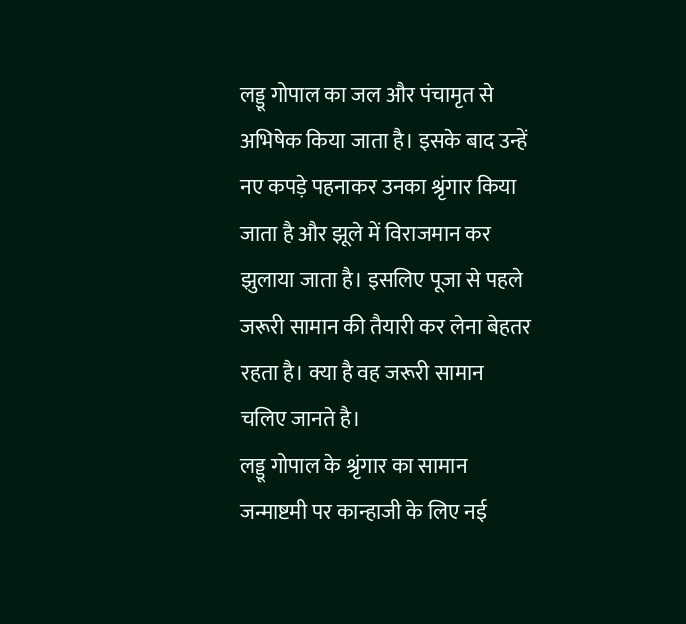लड्डू गोपाल का जल और पंचामृत से अभिषेक किया जाता है। इसके बाद उन्हें नए कपड़े पहनाकर उनका श्रृंगार किया जाता है और झूले में विराजमान कर झुलाया जाता है। इसलिए पूजा से पहले जरूरी सामान की तैयारी कर लेना बेहतर रहता है। क्या है वह जरूरी सामान चलिए जानते है।
लड्डू गोपाल के श्रृंगार का सामान
जन्माष्टमी पर कान्हाजी के लिए नई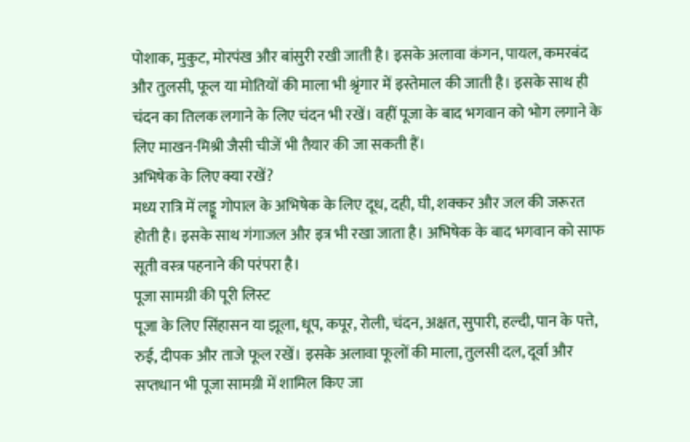पोशाक, मुकुट, मोरपंख और बांसुरी रखी जाती है। इसके अलावा कंगन, पायल, कमरबंद और तुलसी, फूल या मोतियों की माला भी श्रृंगार में इस्तेमाल की जाती है। इसके साथ ही चंदन का तिलक लगाने के लिए चंदन भी रखें। वहीं पूजा के बाद भगवान को भोग लगाने के लिए माखन-मिश्री जैसी चीजें भी तैयार की जा सकती हैं।
अभिषेक के लिए क्या रखें?
मध्य रात्रि में लड्डू गोपाल के अभिषेक के लिए दूध, दही, घी, शक्कर और जल की जरूरत होती है। इसके साथ गंगाजल और इत्र भी रखा जाता है। अभिषेक के बाद भगवान को साफ सूती वस्त्र पहनाने की परंपरा है।
पूजा सामग्री की पूरी लिस्ट
पूजा के लिए सिंहासन या झूला, धूप, कपूर, रोली, चंदन, अक्षत, सुपारी, हल्दी, पान के पत्ते, रुई, दीपक और ताजे फूल रखें। इसके अलावा फूलों की माला, तुलसी दल, दूर्वा और सप्तधान भी पूजा सामग्री में शामिल किए जा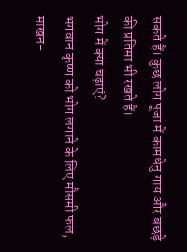सकते हैं। कुछ लोग पूजा में कामधेनु गाय और बछड़े की प्रतिमा भी रखते हैं।
भोग में क्या चढ़ाएं?
भगवान कृष्ण को भोग लगाने के लिए मौसमी फल, माखन-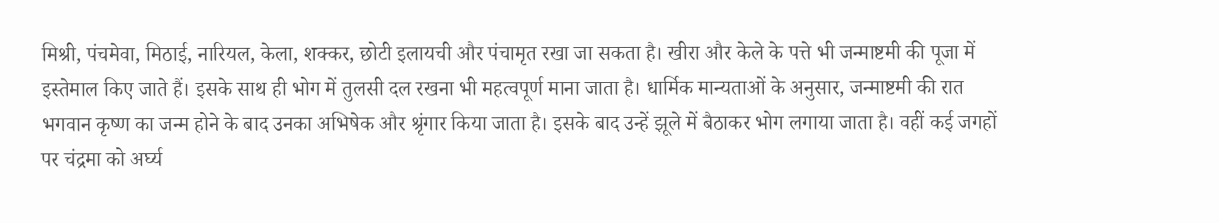मिश्री, पंचमेवा, मिठाई, नारियल, केला, शक्कर, छोटी इलायची और पंचामृत रखा जा सकता है। खीरा और केले के पत्ते भी जन्माष्टमी की पूजा में इस्तेमाल किए जाते हैं। इसके साथ ही भोग में तुलसी दल रखना भी महत्वपूर्ण माना जाता है। धार्मिक मान्यताओं के अनुसार, जन्माष्टमी की रात भगवान कृष्ण का जन्म होने के बाद उनका अभिषेक और श्रृंगार किया जाता है। इसके बाद उन्हें झूले में बैठाकर भोग लगाया जाता है। वहीं कई जगहों पर चंद्रमा को अर्घ्य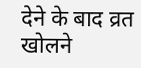देने के बाद व्रत खोलने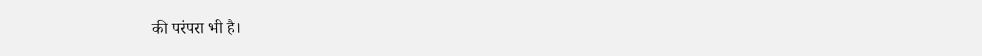की परंपरा भी है।